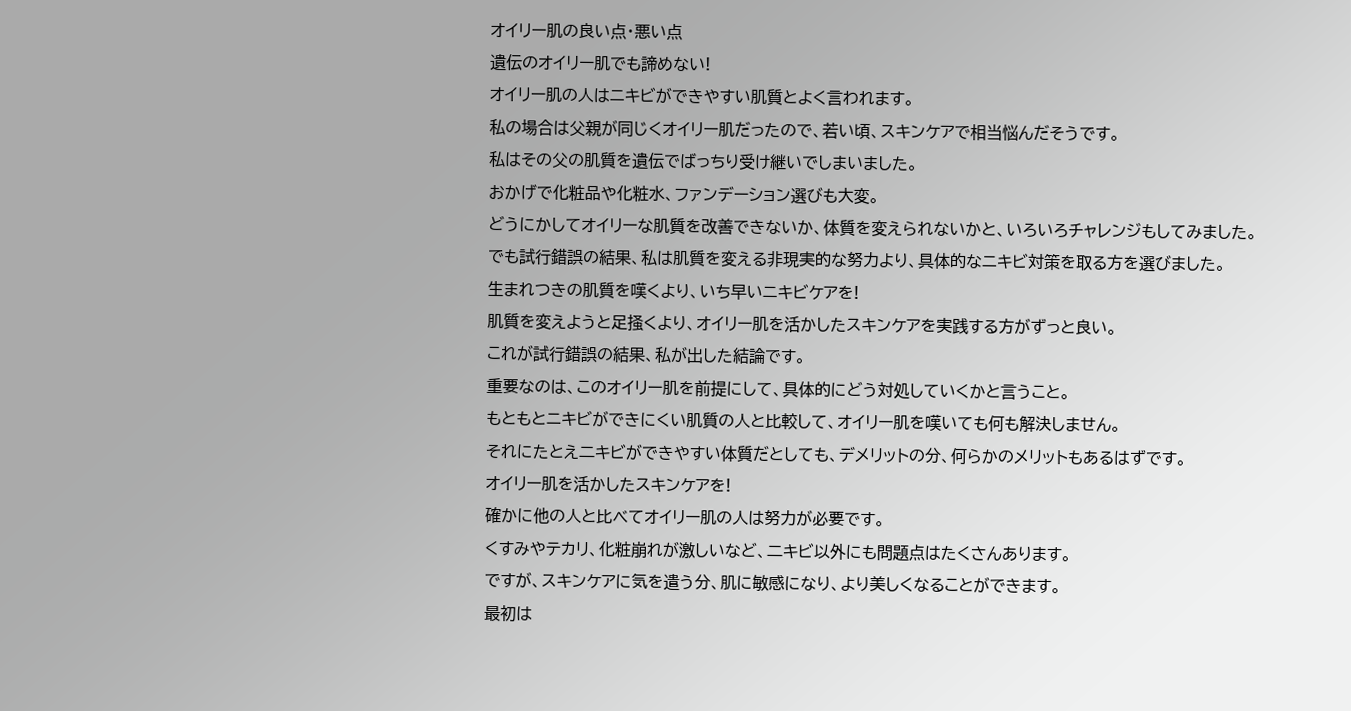オイリー肌の良い点・悪い点
遺伝のオイリー肌でも諦めない!
オイリー肌の人はニキビができやすい肌質とよく言われます。
私の場合は父親が同じくオイリー肌だったので、若い頃、スキンケアで相当悩んだそうです。
私はその父の肌質を遺伝でばっちり受け継いでしまいました。
おかげで化粧品や化粧水、ファンデーション選びも大変。
どうにかしてオイリーな肌質を改善できないか、体質を変えられないかと、いろいろチャレンジもしてみました。
でも試行錯誤の結果、私は肌質を変える非現実的な努力より、具体的なニキビ対策を取る方を選びました。
生まれつきの肌質を嘆くより、いち早いニキビケアを!
肌質を変えようと足掻くより、オイリー肌を活かしたスキンケアを実践する方がずっと良い。
これが試行錯誤の結果、私が出した結論です。
重要なのは、このオイリー肌を前提にして、具体的にどう対処していくかと言うこと。
もともとニキビができにくい肌質の人と比較して、オイリー肌を嘆いても何も解決しません。
それにたとえ二キビができやすい体質だとしても、デメリットの分、何らかのメリットもあるはずです。
オイリー肌を活かしたスキンケアを!
確かに他の人と比べてオイリー肌の人は努力が必要です。
くすみやテカリ、化粧崩れが激しいなど、二キビ以外にも問題点はたくさんあります。
ですが、スキンケアに気を遣う分、肌に敏感になり、より美しくなることができます。
最初は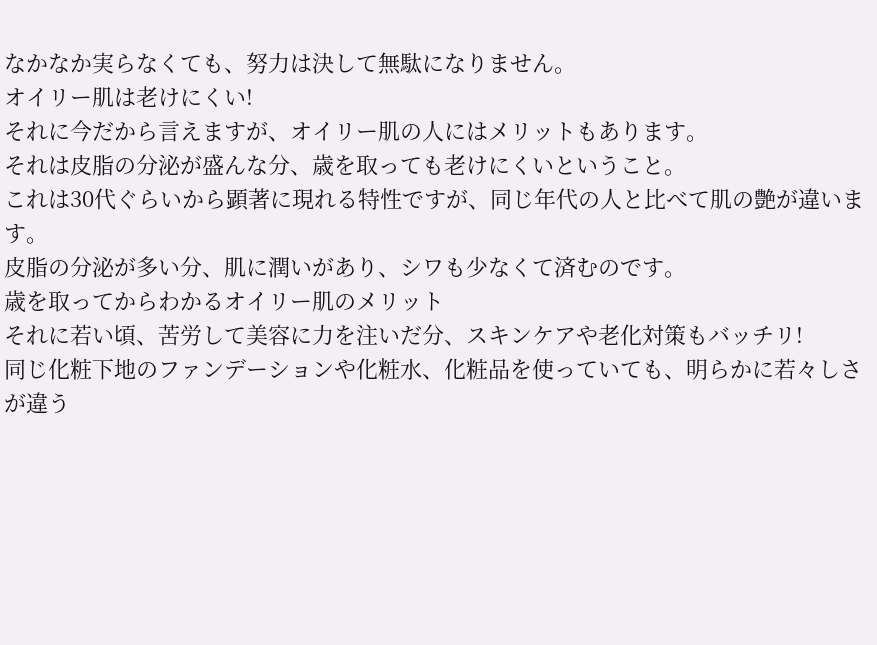なかなか実らなくても、努力は決して無駄になりません。
オイリー肌は老けにくい!
それに今だから言えますが、オイリー肌の人にはメリットもあります。
それは皮脂の分泌が盛んな分、歳を取っても老けにくいということ。
これは30代ぐらいから顕著に現れる特性ですが、同じ年代の人と比べて肌の艶が違います。
皮脂の分泌が多い分、肌に潤いがあり、シワも少なくて済むのです。
歳を取ってからわかるオイリー肌のメリット
それに若い頃、苦労して美容に力を注いだ分、スキンケアや老化対策もバッチリ!
同じ化粧下地のファンデーションや化粧水、化粧品を使っていても、明らかに若々しさが違う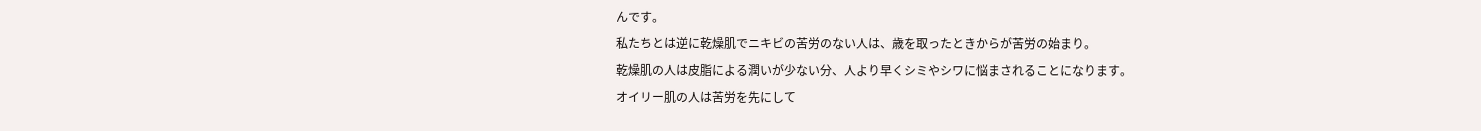んです。
私たちとは逆に乾燥肌でニキビの苦労のない人は、歳を取ったときからが苦労の始まり。
乾燥肌の人は皮脂による潤いが少ない分、人より早くシミやシワに悩まされることになります。
オイリー肌の人は苦労を先にして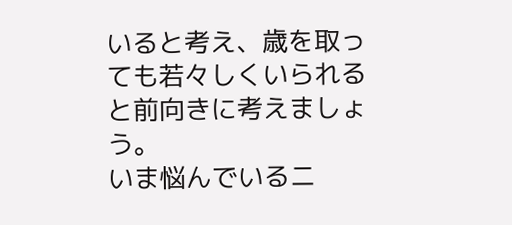いると考え、歳を取っても若々しくいられると前向きに考えましょう。
いま悩んでいるニ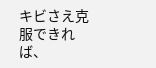キビさえ克服できれば、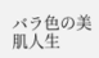バラ色の美肌人生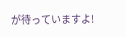が待っていますよ!